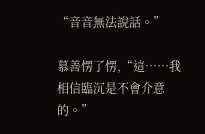“音音無法說話。”

慕善愣了愣,“這……我相信臨沉是不會介意的。”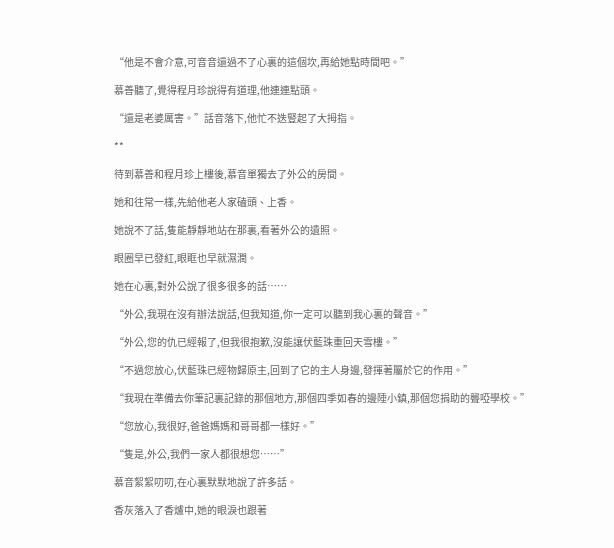“他是不會介意,可音音還過不了心裏的這個坎,再給她點時間吧。”

慕善聽了,覺得程月珍說得有道理,他連連點頭。

“還是老婆厲害。”話音落下,他忙不迭豎起了大拇指。

**

待到慕善和程月珍上樓後,慕音單獨去了外公的房間。

她和往常一樣,先給他老人家磕頭、上香。

她說不了話,隻能靜靜地站在那裏,看著外公的遺照。

眼圈早已發紅,眼眶也早就濕潤。

她在心裏,對外公說了很多很多的話……

“外公,我現在沒有辦法說話,但我知道,你一定可以聽到我心裏的聲音。”

“外公,您的仇已經報了,但我很抱歉,沒能讓伏藍珠重回天雪樓。”

“不過您放心,伏藍珠已經物歸原主,回到了它的主人身邊,發揮著屬於它的作用。”

“我現在準備去你筆記裏記錄的那個地方,那個四季如春的邊陲小鎮,那個您捐助的聾啞學校。”

“您放心,我很好,爸爸媽媽和哥哥都一樣好。”

“隻是,外公,我們一家人都很想您……”

慕音絮絮叨叨,在心裏默默地說了許多話。

香灰落入了香爐中,她的眼淚也跟著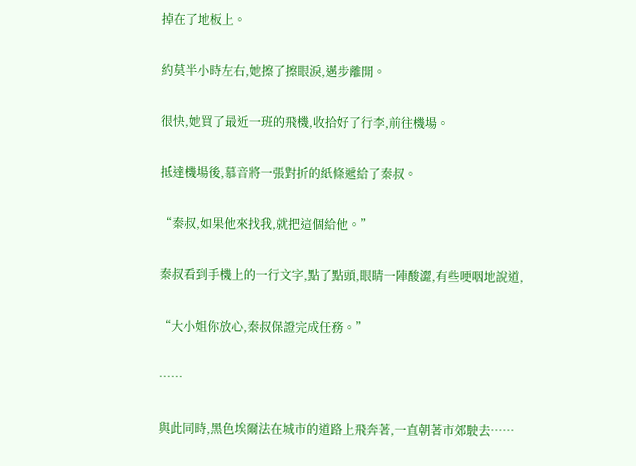掉在了地板上。

約莫半小時左右,她擦了擦眼淚,邁步離開。

很快,她買了最近一班的飛機,收拾好了行李,前往機場。

抵達機場後,慕音將一張對折的紙條遞給了秦叔。

“秦叔,如果他來找我,就把這個給他。”

秦叔看到手機上的一行文字,點了點頭,眼睛一陣酸澀,有些哽咽地說道,

“大小姐你放心,秦叔保證完成任務。”

……

與此同時,黑色埃爾法在城市的道路上飛奔著,一直朝著市郊駛去……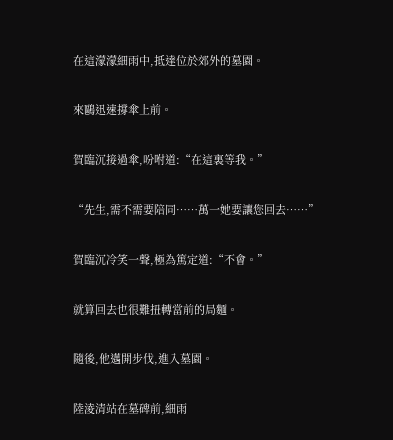在這濛濛細雨中,抵達位於郊外的墓園。

來鷗迅速撐傘上前。

賀臨沉接過傘,吩咐道:“在這裏等我。”

“先生,需不需要陪同……萬一她要讓您回去……”

賀臨沉冷笑一聲,極為篤定道:“不會。”

就算回去也很難扭轉當前的局麵。

隨後,他邁開步伐,進入墓園。

陸淩清站在墓碑前,細雨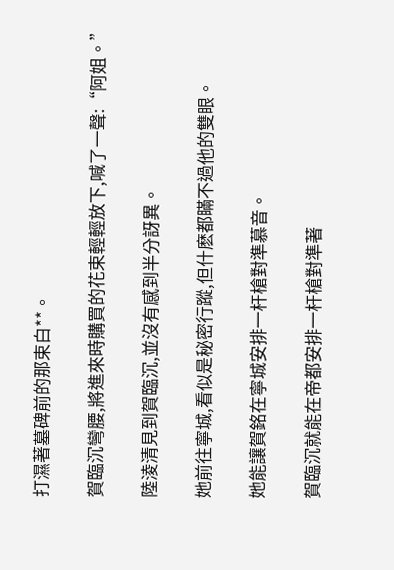打濕著墓碑前的那束白**。

賀臨沉彎腰,將進來時購買的花束輕輕放下,喊了一聲:“阿姐。”

陸淩清見到賀臨沉,並沒有感到半分訝異。

她前往寧城,看似是秘密行蹤,但什麽都瞞不過他的雙眼。

她能讓賀銘在寧城安排一杆槍對準慕音。

賀臨沉就能在帝都安排一杆槍對準著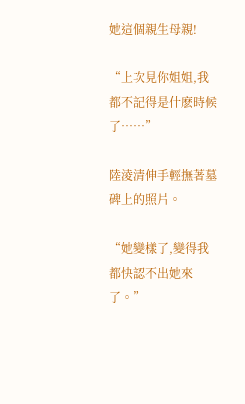她這個親生母親!

“上次見你姐姐,我都不記得是什麽時候了……”

陸淩清伸手輕撫著墓碑上的照片。

“她變樣了,變得我都快認不出她來了。”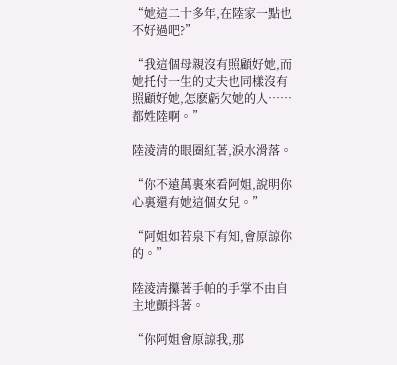“她這二十多年,在陸家一點也不好過吧?”

“我這個母親沒有照顧好她,而她托付一生的丈夫也同樣沒有照顧好她,怎麽虧欠她的人……都姓陸啊。”

陸淩清的眼圈紅著,淚水滑落。

“你不遠萬裏來看阿姐,說明你心裏還有她這個女兒。”

“阿姐如若泉下有知,會原諒你的。”

陸淩清攥著手帕的手掌不由自主地顫抖著。

“你阿姐會原諒我,那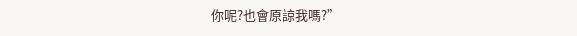你呢?也會原諒我嗎?”